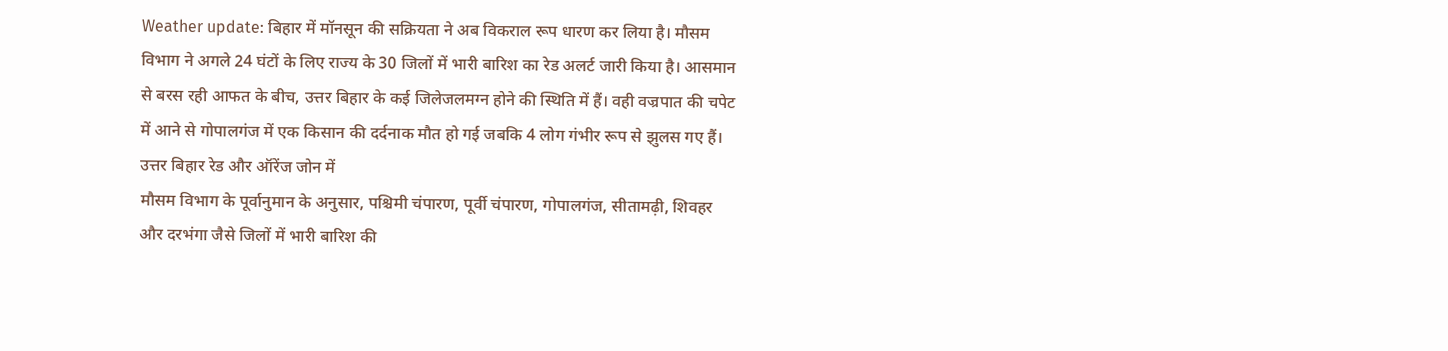Weather update: बिहार में मॉनसून की सक्रियता ने अब विकराल रूप धारण कर लिया है। मौसम विभाग ने अगले 24 घंटों के लिए राज्य के 30 जिलों में भारी बारिश का रेड अलर्ट जारी किया है। आसमान से बरस रही आफत के बीच, उत्तर बिहार के कई जिलेजलमग्न होने की स्थिति में हैं। वही वज्रपात की चपेट में आने से गोपालगंज में एक किसान की दर्दनाक मौत हो गई जबकि 4 लोग गंभीर रूप से झुलस गए हैं।
उत्तर बिहार रेड और ऑरेंज जोन में
मौसम विभाग के पूर्वानुमान के अनुसार, पश्चिमी चंपारण, पूर्वी चंपारण, गोपालगंज, सीतामढ़ी, शिवहर और दरभंगा जैसे जिलों में भारी बारिश की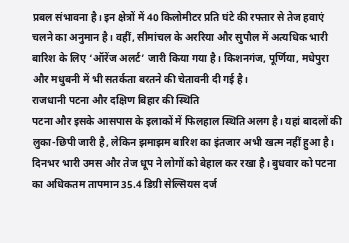प्रबल संभावना है। इन क्षेत्रों में 40 किलोमीटर प्रति घंटे की रफ्तार से तेज हवाएं चलने का अनुमान है। वहीं, सीमांचल के अररिया और सुपौल में अत्यधिक भारी बारिश के लिए ‘ऑरेंज अलर्ट’ जारी किया गया है। किशनगंज, पूर्णिया, मधेपुरा और मधुबनी में भी सतर्कता बरतने की चेतावनी दी गई है।
राजधानी पटना और दक्षिण बिहार की स्थिति
पटना और इसके आसपास के इलाकों में फिलहाल स्थिति अलग है। यहां बादलों की लुका-छिपी जारी है, लेकिन झमाझम बारिश का इंतजार अभी खत्म नहीं हुआ है। दिनभर भारी उमस और तेज धूप ने लोगों को बेहाल कर रखा है। बुधवार को पटना का अधिकतम तापमान 35.4 डिग्री सेल्सियस दर्ज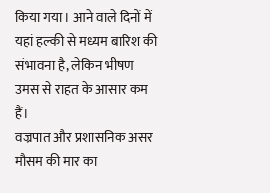किया गया। आने वाले दिनों में यहां हल्की से मध्यम बारिश की संभावना है, लेकिन भीषण उमस से राहत के आसार कम हैं।
वज्रपात और प्रशासनिक असर
मौसम की मार का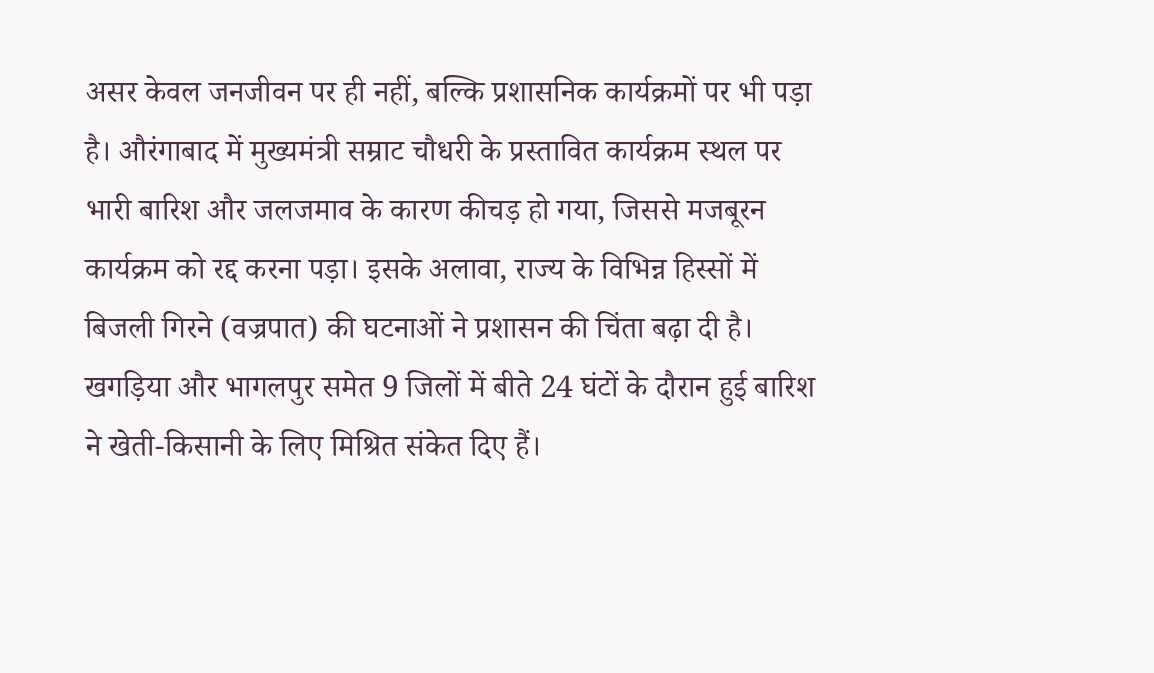असर केवल जनजीवन पर ही नहीं, बल्कि प्रशासनिक कार्यक्रमों पर भी पड़ा है। औरंगाबाद में मुख्यमंत्री सम्राट चौधरी के प्रस्तावित कार्यक्रम स्थल पर भारी बारिश और जलजमाव के कारण कीचड़ हो गया, जिससे मजबूरन कार्यक्रम को रद्द करना पड़ा। इसके अलावा, राज्य के विभिन्न हिस्सों में बिजली गिरने (वज्रपात) की घटनाओं ने प्रशासन की चिंता बढ़ा दी है। खगड़िया और भागलपुर समेत 9 जिलों में बीते 24 घंटों के दौरान हुई बारिश ने खेती-किसानी के लिए मिश्रित संकेत दिए हैं।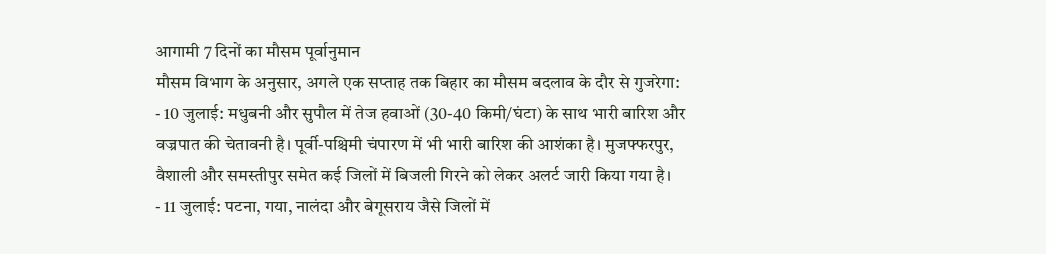आगामी 7 दिनों का मौसम पूर्वानुमान
मौसम विभाग के अनुसार, अगले एक सप्ताह तक बिहार का मौसम बदलाव के दौर से गुजरेगा:
- 10 जुलाई: मधुबनी और सुपौल में तेज हवाओं (30-40 किमी/घंटा) के साथ भारी बारिश और वज्रपात की चेतावनी है। पूर्वी-पश्चिमी चंपारण में भी भारी बारिश की आशंका है। मुजफ्फरपुर, वैशाली और समस्तीपुर समेत कई जिलों में बिजली गिरने को लेकर अलर्ट जारी किया गया है।
- 11 जुलाई: पटना, गया, नालंदा और बेगूसराय जैसे जिलों में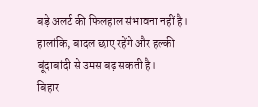बड़े अलर्ट की फिलहाल संभावना नहीं है। हालांकि, बादल छाए रहेंगे और हल्की बूंदाबांदी से उमस बढ़ सकती है।
बिहार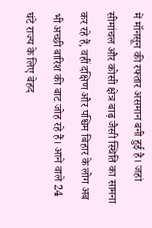में मॉनसून की रफ्तार असमान बनी हुई है। जहां सीमांचल और कोसी क्षेत्र बाढ़ जैसी स्थिति का सामना कर रहे हैं, वहीं दक्षिण और पश्चिम बिहार के लोग अब भी अच्छी बारिश की बाट जोह रहे हैं। आने वाले 24 घंटे राज्य के लिए बेहद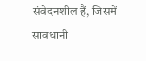संवेदनशील हैं, जिसमें सावधानी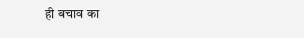ही बचाव का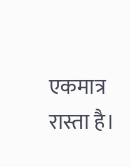एकमात्र रास्ता है।